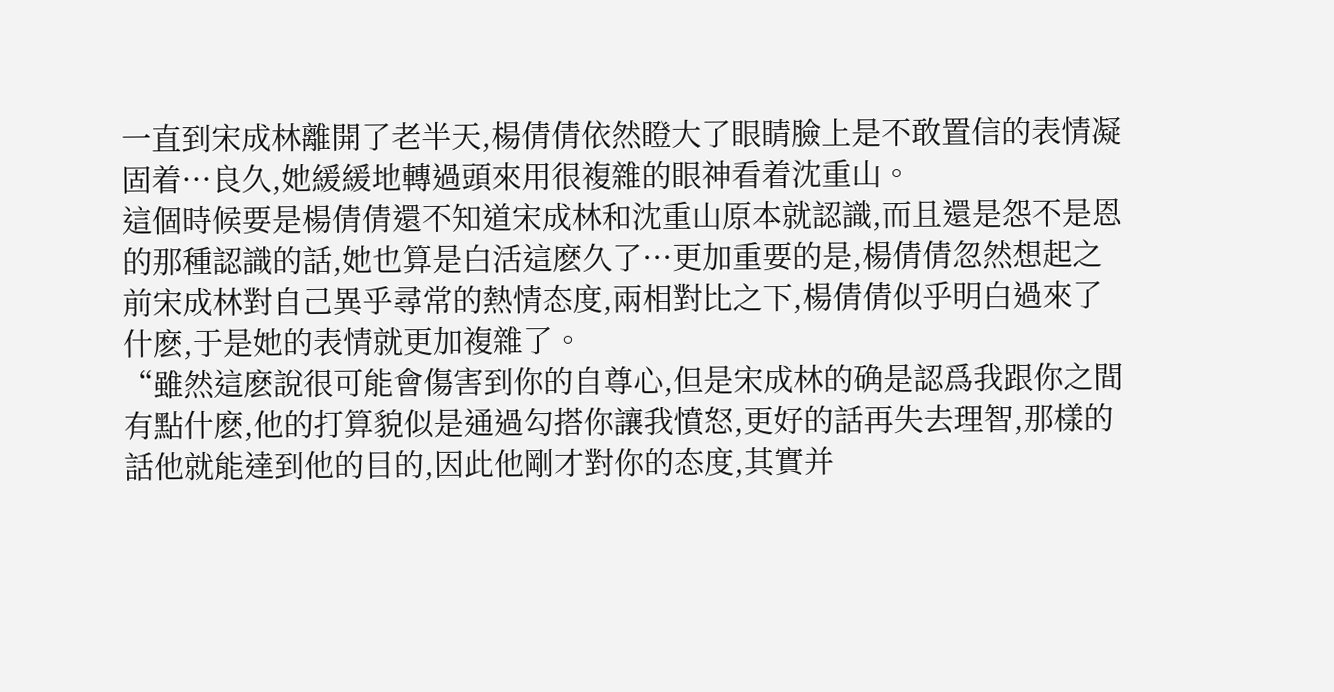一直到宋成林離開了老半天,楊倩倩依然瞪大了眼睛臉上是不敢置信的表情凝固着···良久,她緩緩地轉過頭來用很複雜的眼神看着沈重山。
這個時候要是楊倩倩還不知道宋成林和沈重山原本就認識,而且還是怨不是恩的那種認識的話,她也算是白活這麽久了···更加重要的是,楊倩倩忽然想起之前宋成林對自己異乎尋常的熱情态度,兩相對比之下,楊倩倩似乎明白過來了什麽,于是她的表情就更加複雜了。
“雖然這麽說很可能會傷害到你的自尊心,但是宋成林的确是認爲我跟你之間有點什麽,他的打算貌似是通過勾搭你讓我憤怒,更好的話再失去理智,那樣的話他就能達到他的目的,因此他剛才對你的态度,其實并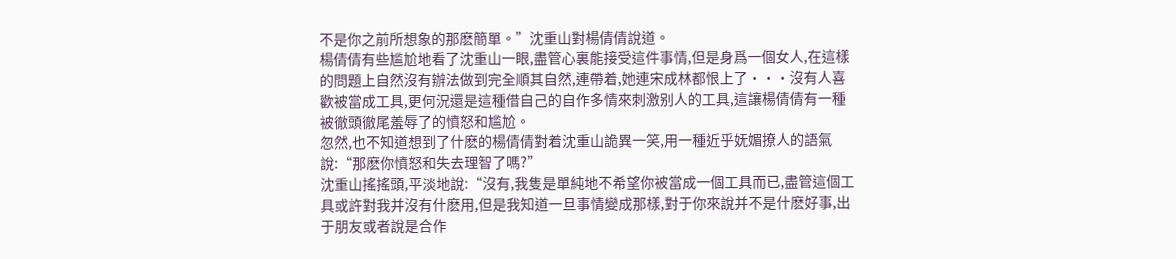不是你之前所想象的那麽簡單。”沈重山對楊倩倩說道。
楊倩倩有些尴尬地看了沈重山一眼,盡管心裏能接受這件事情,但是身爲一個女人,在這樣的問題上自然沒有辦法做到完全順其自然,連帶着,她連宋成林都恨上了···沒有人喜歡被當成工具,更何況還是這種借自己的自作多情來刺激别人的工具,這讓楊倩倩有一種被徹頭徹尾羞辱了的憤怒和尴尬。
忽然,也不知道想到了什麽的楊倩倩對着沈重山詭異一笑,用一種近乎妩媚撩人的語氣說:“那麽你憤怒和失去理智了嗎?”
沈重山搖搖頭,平淡地說:“沒有,我隻是單純地不希望你被當成一個工具而已,盡管這個工具或許對我并沒有什麽用,但是我知道一旦事情變成那樣,對于你來說并不是什麽好事,出于朋友或者說是合作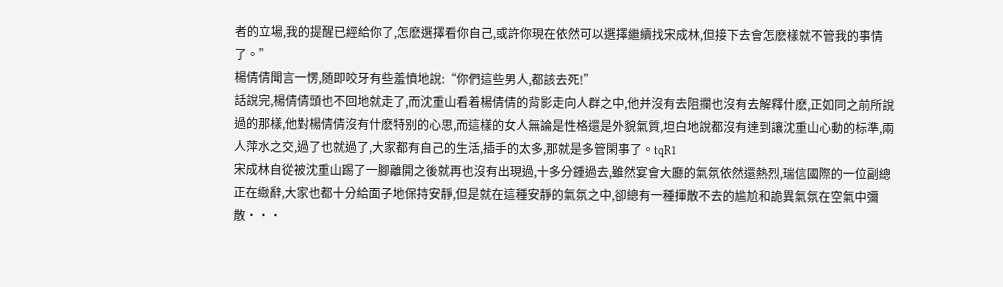者的立場,我的提醒已經給你了,怎麽選擇看你自己,或許你現在依然可以選擇繼續找宋成林,但接下去會怎麽樣就不管我的事情了。”
楊倩倩聞言一愣,随即咬牙有些羞憤地說:“你們這些男人,都該去死!”
話說完,楊倩倩頭也不回地就走了,而沈重山看着楊倩倩的背影走向人群之中,他并沒有去阻攔也沒有去解釋什麽,正如同之前所說過的那樣,他對楊倩倩沒有什麽特别的心思,而這樣的女人無論是性格還是外貌氣質,坦白地說都沒有達到讓沈重山心動的标準,兩人萍水之交,過了也就過了,大家都有自己的生活,插手的太多,那就是多管閑事了。tqR1
宋成林自從被沈重山踢了一腳離開之後就再也沒有出現過,十多分鍾過去,雖然宴會大廳的氣氛依然還熱烈,瑞信國際的一位副總正在緻辭,大家也都十分給面子地保持安靜,但是就在這種安靜的氣氛之中,卻總有一種揮散不去的尴尬和詭異氣氛在空氣中彌散···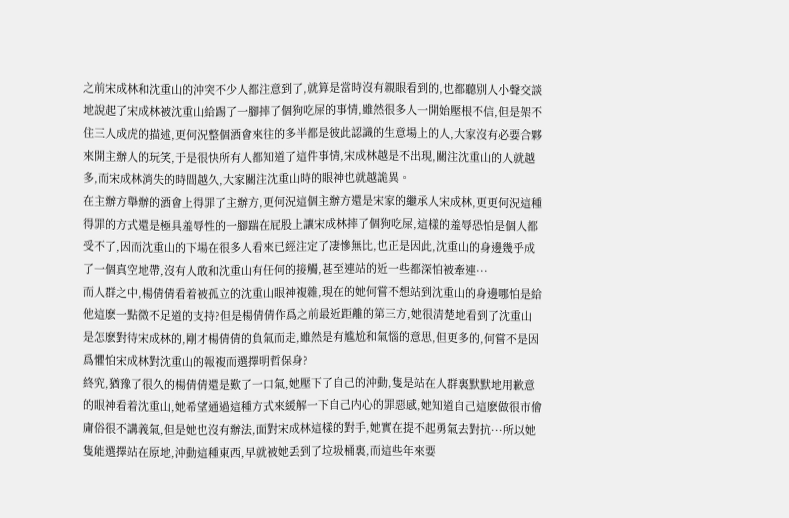之前宋成林和沈重山的沖突不少人都注意到了,就算是當時沒有親眼看到的,也都聽别人小聲交談地說起了宋成林被沈重山給踢了一腳摔了個狗吃屎的事情,雖然很多人一開始壓根不信,但是架不住三人成虎的描述,更何況整個酒會來往的多半都是彼此認識的生意場上的人,大家沒有必要合夥來開主辦人的玩笑,于是很快所有人都知道了這件事情,宋成林越是不出現,關注沈重山的人就越多,而宋成林消失的時間越久,大家關注沈重山時的眼神也就越詭異。
在主辦方舉辦的酒會上得罪了主辦方,更何況這個主辦方還是宋家的繼承人宋成林,更更何況這種得罪的方式還是極具羞辱性的一腳踹在屁股上讓宋成林摔了個狗吃屎,這樣的羞辱恐怕是個人都受不了,因而沈重山的下場在很多人看來已經注定了凄慘無比,也正是因此,沈重山的身邊幾乎成了一個真空地帶,沒有人敢和沈重山有任何的接觸,甚至連站的近一些都深怕被牽連···
而人群之中,楊倩倩看着被孤立的沈重山眼神複雜,現在的她何嘗不想站到沈重山的身邊哪怕是給他這麽一點微不足道的支持?但是楊倩倩作爲之前最近距離的第三方,她很清楚地看到了沈重山是怎麽對待宋成林的,剛才楊倩倩的負氣而走,雖然是有尴尬和氣惱的意思,但更多的,何嘗不是因爲懼怕宋成林對沈重山的報複而選擇明哲保身?
終究,猶豫了很久的楊倩倩還是歎了一口氣,她壓下了自己的沖動,隻是站在人群裏默默地用歉意的眼神看着沈重山,她希望通過這種方式來緩解一下自己内心的罪惡感,她知道自己這麽做很市儈庸俗很不講義氣,但是她也沒有辦法,面對宋成林這樣的對手,她實在提不起勇氣去對抗···所以她隻能選擇站在原地,沖動這種東西,早就被她丢到了垃圾桶裏,而這些年來要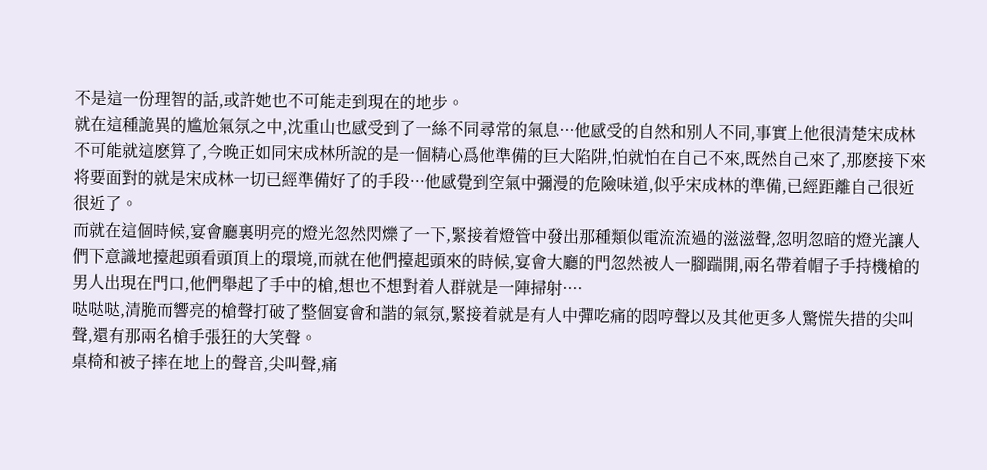不是這一份理智的話,或許她也不可能走到現在的地步。
就在這種詭異的尴尬氣氛之中,沈重山也感受到了一絲不同尋常的氣息···他感受的自然和别人不同,事實上他很清楚宋成林不可能就這麽算了,今晚正如同宋成林所說的是一個精心爲他準備的巨大陷阱,怕就怕在自己不來,既然自己來了,那麽接下來将要面對的就是宋成林一切已經準備好了的手段···他感覺到空氣中彌漫的危險味道,似乎宋成林的準備,已經距離自己很近很近了。
而就在這個時候,宴會廳裏明亮的燈光忽然閃爍了一下,緊接着燈管中發出那種類似電流流過的滋滋聲,忽明忽暗的燈光讓人們下意識地擡起頭看頭頂上的環境,而就在他們擡起頭來的時候,宴會大廳的門忽然被人一腳踹開,兩名帶着帽子手持機槍的男人出現在門口,他們舉起了手中的槍,想也不想對着人群就是一陣掃射····
哒哒哒,清脆而響亮的槍聲打破了整個宴會和諧的氣氛,緊接着就是有人中彈吃痛的悶哼聲以及其他更多人驚慌失措的尖叫聲,還有那兩名槍手張狂的大笑聲。
桌椅和被子摔在地上的聲音,尖叫聲,痛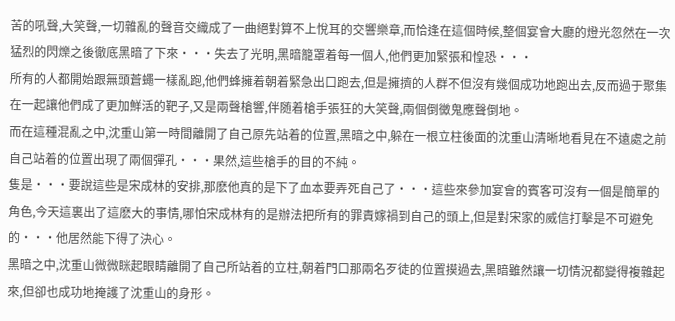苦的吼聲,大笑聲,一切雜亂的聲音交織成了一曲絕對算不上悅耳的交響樂章,而恰逢在這個時候,整個宴會大廳的燈光忽然在一次猛烈的閃爍之後徹底黑暗了下來···失去了光明,黑暗籠罩着每一個人,他們更加緊張和惶恐···
所有的人都開始跟無頭蒼蠅一樣亂跑,他們蜂擁着朝着緊急出口跑去,但是擁擠的人群不但沒有幾個成功地跑出去,反而過于聚集在一起讓他們成了更加鮮活的靶子,又是兩聲槍響,伴随着槍手張狂的大笑聲,兩個倒黴鬼應聲倒地。
而在這種混亂之中,沈重山第一時間離開了自己原先站着的位置,黑暗之中,躲在一根立柱後面的沈重山清晰地看見在不遠處之前自己站着的位置出現了兩個彈孔···果然,這些槍手的目的不純。
隻是···要說這些是宋成林的安排,那麽他真的是下了血本要弄死自己了···這些來參加宴會的賓客可沒有一個是簡單的角色,今天這裏出了這麽大的事情,哪怕宋成林有的是辦法把所有的罪責嫁禍到自己的頭上,但是對宋家的威信打擊是不可避免的···他居然能下得了決心。
黑暗之中,沈重山微微眯起眼睛離開了自己所站着的立柱,朝着門口那兩名歹徒的位置摸過去,黑暗雖然讓一切情況都變得複雜起來,但卻也成功地掩護了沈重山的身形。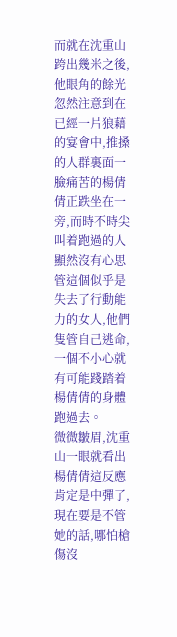而就在沈重山跨出幾米之後,他眼角的餘光忽然注意到在已經一片狼藉的宴會中,推搡的人群裏面一臉痛苦的楊倩倩正跌坐在一旁,而時不時尖叫着跑過的人顯然沒有心思管這個似乎是失去了行動能力的女人,他們隻管自己逃命,一個不小心就有可能踐踏着楊倩倩的身體跑過去。
微微皺眉,沈重山一眼就看出楊倩倩這反應肯定是中彈了,現在要是不管她的話,哪怕槍傷沒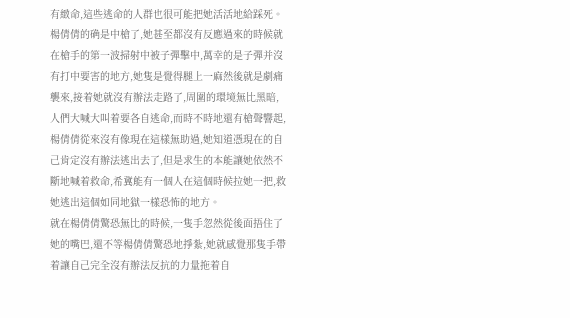有緻命,這些逃命的人群也很可能把她活活地給踩死。
楊倩倩的确是中槍了,她甚至都沒有反應過來的時候就在槍手的第一波掃射中被子彈擊中,萬幸的是子彈并沒有打中要害的地方,她隻是覺得腿上一麻然後就是劇痛襲來,接着她就沒有辦法走路了,周圍的環境無比黑暗,人們大喊大叫着要各自逃命,而時不時地還有槍聲響起,楊倩倩從來沒有像現在這樣無助過,她知道憑現在的自己肯定沒有辦法逃出去了,但是求生的本能讓她依然不斷地喊着救命,希冀能有一個人在這個時候拉她一把,救她逃出這個如同地獄一樣恐怖的地方。
就在楊倩倩驚恐無比的時候,一隻手忽然從後面捂住了她的嘴巴,還不等楊倩倩驚恐地掙紮,她就感覺那隻手帶着讓自己完全沒有辦法反抗的力量拖着自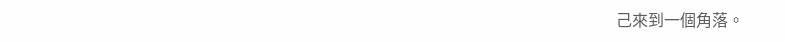己來到一個角落。